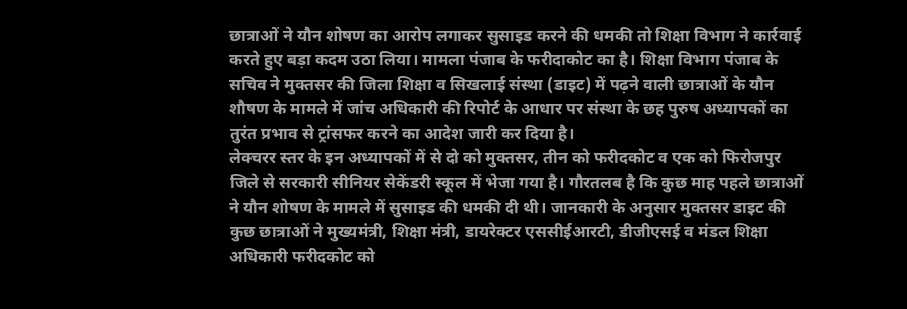छात्राओं ने यौन शोषण का आरोप लगाकर सुसाइड करने की धमकी तो शिक्षा विभाग ने कार्रवाई करते हुए बड़ा कदम उठा लिया। मामला पंजाब के फरीदाकोट का है। शिक्षा विभाग पंजाब के सचिव ने मुक्तसर की जिला शिक्षा व सिखलाई संस्था (डाइट) में पढ़ने वाली छात्राओं के यौन शौषण के मामले में जांच अधिकारी की रिपोर्ट के आधार पर संस्था के छह पुरुष अध्यापकों का तुरंत प्रभाव से ट्रांसफर करने का आदेश जारी कर दिया है।
लेक्चरर स्तर के इन अध्यापकों में से दो को मुक्तसर, तीन को फरीदकोट व एक को फिरोजपुर जिले से सरकारी सीनियर सेकेंडरी स्कूल में भेजा गया है। गौरतलब है कि कुछ माह पहले छात्राओं ने यौन शोषण के मामले में सुसाइड की धमकी दी थी। जानकारी के अनुसार मुक्तसर डाइट की कुछ छात्राओं ने मुख्यमंत्री, शिक्षा मंत्री, डायरेक्टर एससीईआरटी, डीजीएसई व मंडल शिक्षा अधिकारी फरीदकोट को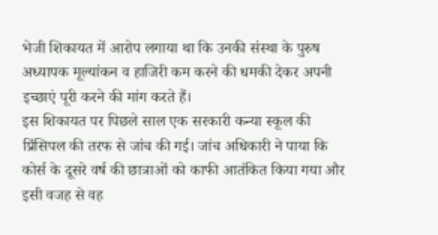भेजी शिकायत में आरोप लगाया था कि उनकी संस्था के पुरुष अध्यापक मूल्यांकन व हाजिरी कम करने की धमकी देकर अपनी इच्छाएं पूरी करने की मांग करते हैं।
इस शिकायत पर पिछले साल एक सरकारी कन्या स्कूल की प्रिंसिपल की तरफ से जांच की गई। जांच अधिकारी ने पाया कि कोर्स के दूसरे वर्ष की छात्राओं को काफी आतंकित किया गया और इसी वजह से वह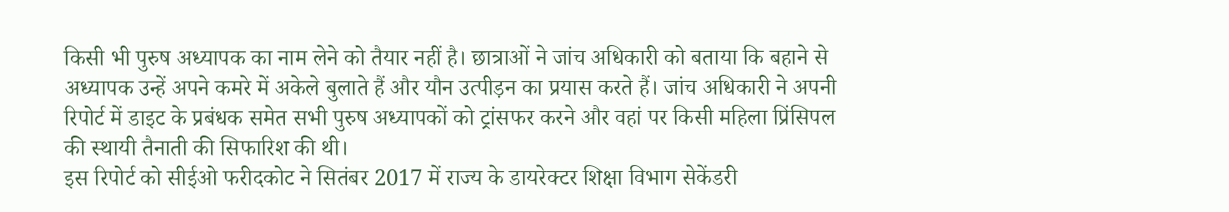किसी भी पुरुष अध्यापक का नाम लेने को तैयार नहीं है। छात्राओं ने जांच अधिकारी को बताया कि बहाने से अध्यापक उन्हें अपने कमरे में अकेले बुलाते हैं और यौन उत्पीड़न का प्रयास करते हैं। जांच अधिकारी ने अपनी रिपोर्ट में डाइट के प्रबंधक समेत सभी पुरुष अध्यापकों को ट्रांसफर करने और वहां पर किसी महिला प्रिंसिपल की स्थायी तैनाती की सिफारिश की थी।
इस रिपोर्ट को सीईओ फरीदकोट ने सितंबर 2017 में राज्य के डायरेक्टर शिक्षा विभाग सेकेंडरी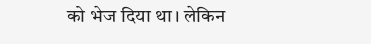को भेज दिया था। लेकिन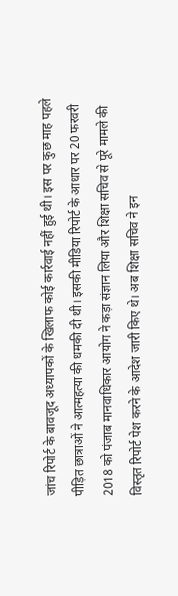जांच रिपोर्ट के बावजूद अध्यापकों के खिलाफ कोई कार्रवाई नहीं हुई थी। इस पर कुछ माह पहले पीड़ित छात्राओं ने आत्महत्या की धमकी दी थी। इसकी मीडिया रिपोर्ट के आधार पर 20 फरवरी 2018 को पंजाब मानवाधिकार आयोग ने कड़ा संज्ञान लिया और शिक्षा सचिव से पूरे मामले की विस्तृत रिपोर्ट पेश करने के आदेश जारी किए थे। अब शिक्षा सचिव ने इन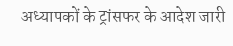अध्यापकों के ट्रांसफर के आदेश जारी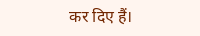कर दिए हैं।